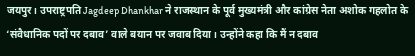जयपुर। उपराष्ट्रपति Jagdeep Dhankhar ने राजस्थान के पूर्व मुख्यमंत्री और कांग्रेस नेता अशोक गहलोत के ‘संवैधानिक पदों पर दबाव’ वाले बयान पर जवाब दिया। उन्होंने कहा कि मैं न दबाव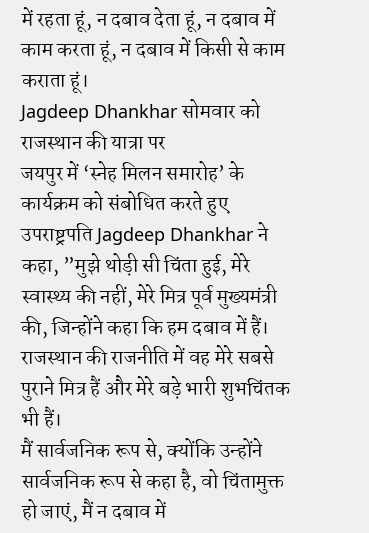में रहता हूं, न दबाव देता हूं, न दबाव में काम करता हूं, न दबाव में किसी से काम कराता हूं।
Jagdeep Dhankhar सोमवार को राजस्थान की यात्रा पर
जयपुर में ‘स्नेह मिलन समारोह’ के कार्यक्रम को संबोधित करते हुए उपराष्ट्रपति Jagdeep Dhankhar ने कहा, ”मुझे थोड़ी सी चिंता हुई, मेरे स्वास्थ्य की नहीं, मेरे मित्र पूर्व मुख्यमंत्री की, जिन्होंने कहा कि हम दबाव में हैं। राजस्थान की राजनीति में वह मेरे सबसे पुराने मित्र हैं और मेरे बड़े भारी शुभचिंतक भी हैं।
मैं सार्वजनिक रूप से, क्योंकि उन्होंने सार्वजनिक रूप से कहा है, वो चिंतामुक्त हो जाएं, मैं न दबाव में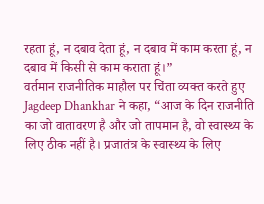रहता हूं, न दबाव देता हूं, न दबाव में काम करता हूं, न दबाव में किसी से काम कराता हूं।”
वर्तमान राजनीतिक माहौल पर चिंता व्यक्त करते हुए Jagdeep Dhankhar ने कहा, “आज के दिन राजनीति का जो वातावरण है और जो तापमान है, वो स्वास्थ्य के लिए ठीक नहीं है। प्रजातंत्र के स्वास्थ्य के लिए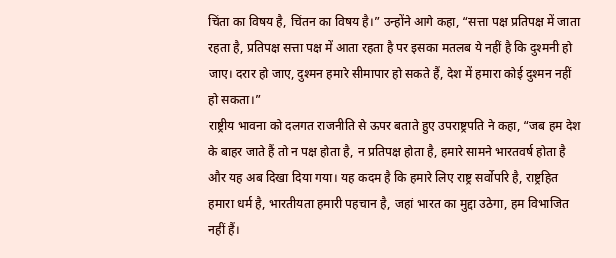चिंता का विषय है, चिंतन का विषय है।” उन्होंने आगे कहा, “सत्ता पक्ष प्रतिपक्ष में जाता रहता है, प्रतिपक्ष सत्ता पक्ष में आता रहता है पर इसका मतलब ये नहीं है कि दुश्मनी हो जाए। दरार हो जाए, दुश्मन हमारे सीमापार हो सकते हैं, देश में हमारा कोई दुश्मन नहीं हो सकता।”
राष्ट्रीय भावना को दलगत राजनीति से ऊपर बताते हुए उपराष्ट्रपति ने कहा, “जब हम देश के बाहर जाते हैं तो न पक्ष होता है, न प्रतिपक्ष होता है, हमारे सामने भारतवर्ष होता है और यह अब दिखा दिया गया। यह कदम है कि हमारे लिए राष्ट्र सर्वोपरि है, राष्ट्रहित हमारा धर्म है, भारतीयता हमारी पहचान है, जहां भारत का मुद्दा उठेगा, हम विभाजित नहीं हैं।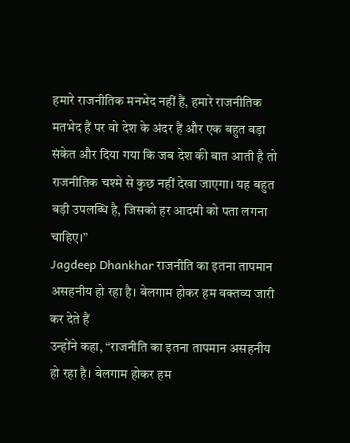हमारे राजनीतिक मनभेद नहीं हैं, हमारे राजनीतिक मतभेद हैं पर वो देश के अंदर हैं और एक बहुत बड़ा संकेत और दिया गया कि जब देश की बात आती है तो राजनीतिक चश्मे से कुछ नहीं देखा जाएगा। यह बहुत बड़ी उपलब्धि है, जिसको हर आदमी को पता लगना चाहिए।”
Jagdeep Dhankhar राजनीति का इतना तापमान असहनीय हो रहा है। बेलगाम होकर हम वक्तव्य जारी कर देते हैं
उन्होंने कहा, “राजनीति का इतना तापमान असहनीय हो रहा है। बेलगाम होकर हम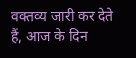वक्तव्य जारी कर देते हैं, आज के दिन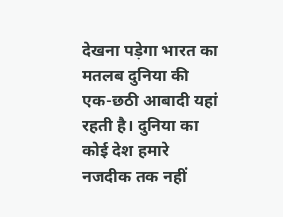देखना पड़ेगा भारत का मतलब दुनिया की एक-छठी आबादी यहां रहती है। दुनिया का कोई देश हमारे नजदीक तक नहीं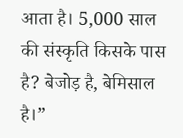आता है। 5,000 साल की संस्कृति किसके पास है? बेजोड़ है, बेमिसाल है।”